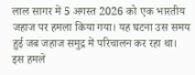लाल सागर में 5 अगस्त 2026 को एक भारतीय जहाज पर हमला किया गया। यह घटना उस समय हुई जब जहाज समुद्र में परिचालन कर रहा था। इस हमले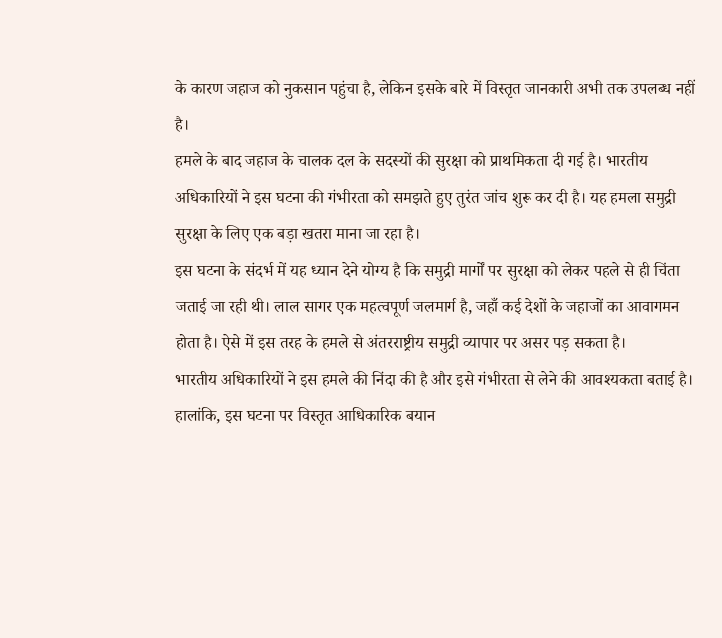के कारण जहाज को नुकसान पहुंचा है, लेकिन इसके बारे में विस्तृत जानकारी अभी तक उपलब्ध नहीं है।
हमले के बाद जहाज के चालक दल के सदस्यों की सुरक्षा को प्राथमिकता दी गई है। भारतीय अधिकारियों ने इस घटना की गंभीरता को समझते हुए तुरंत जांच शुरू कर दी है। यह हमला समुद्री सुरक्षा के लिए एक बड़ा खतरा माना जा रहा है।
इस घटना के संदर्भ में यह ध्यान देने योग्य है कि समुद्री मार्गों पर सुरक्षा को लेकर पहले से ही चिंता जताई जा रही थी। लाल सागर एक महत्वपूर्ण जलमार्ग है, जहाँ कई देशों के जहाजों का आवागमन होता है। ऐसे में इस तरह के हमले से अंतरराष्ट्रीय समुद्री व्यापार पर असर पड़ सकता है।
भारतीय अधिकारियों ने इस हमले की निंदा की है और इसे गंभीरता से लेने की आवश्यकता बताई है। हालांकि, इस घटना पर विस्तृत आधिकारिक बयान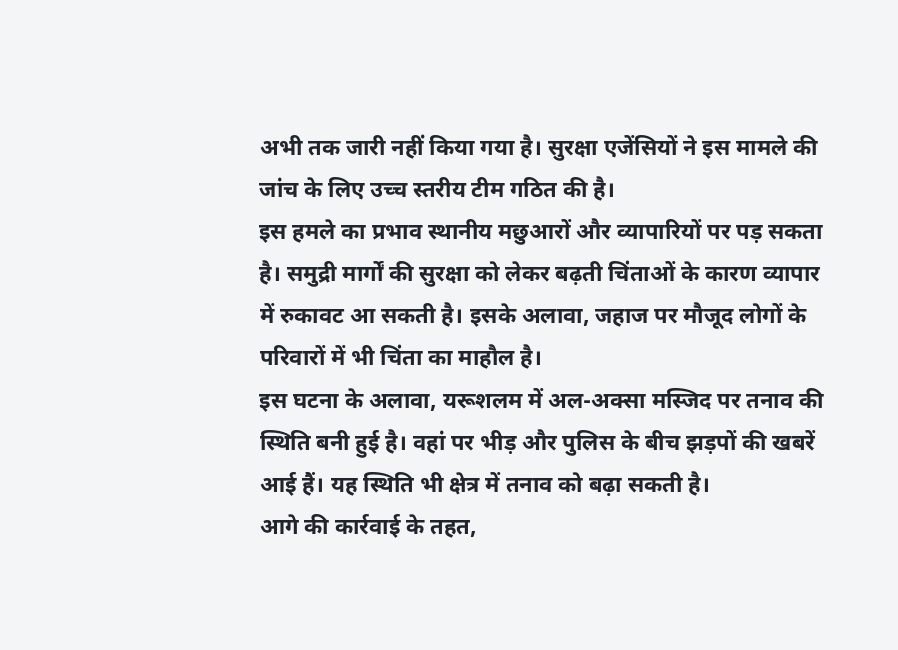अभी तक जारी नहीं किया गया है। सुरक्षा एजेंसियों ने इस मामले की जांच के लिए उच्च स्तरीय टीम गठित की है।
इस हमले का प्रभाव स्थानीय मछुआरों और व्यापारियों पर पड़ सकता है। समुद्री मार्गों की सुरक्षा को लेकर बढ़ती चिंताओं के कारण व्यापार में रुकावट आ सकती है। इसके अलावा, जहाज पर मौजूद लोगों के परिवारों में भी चिंता का माहौल है।
इस घटना के अलावा, यरूशलम में अल-अक्सा मस्जिद पर तनाव की स्थिति बनी हुई है। वहां पर भीड़ और पुलिस के बीच झड़पों की खबरें आई हैं। यह स्थिति भी क्षेत्र में तनाव को बढ़ा सकती है।
आगे की कार्रवाई के तहत,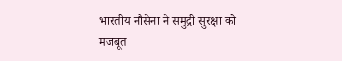भारतीय नौसेना ने समुद्री सुरक्षा को मजबूत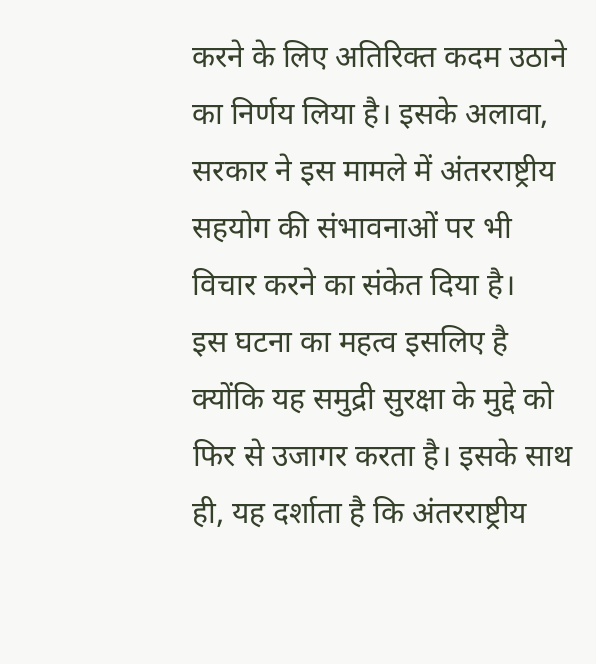करने के लिए अतिरिक्त कदम उठाने का निर्णय लिया है। इसके अलावा, सरकार ने इस मामले में अंतरराष्ट्रीय सहयोग की संभावनाओं पर भी विचार करने का संकेत दिया है।
इस घटना का महत्व इसलिए है क्योंकि यह समुद्री सुरक्षा के मुद्दे को फिर से उजागर करता है। इसके साथ ही, यह दर्शाता है कि अंतरराष्ट्रीय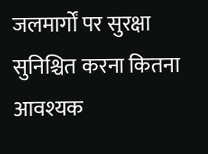जलमार्गों पर सुरक्षा सुनिश्चित करना कितना आवश्यक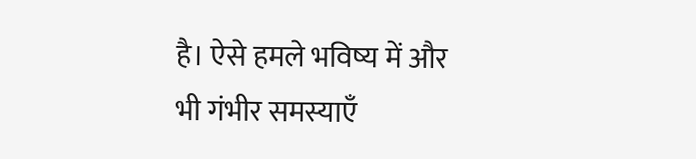है। ऐसे हमले भविष्य में और भी गंभीर समस्याएँ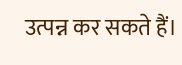उत्पन्न कर सकते हैं।